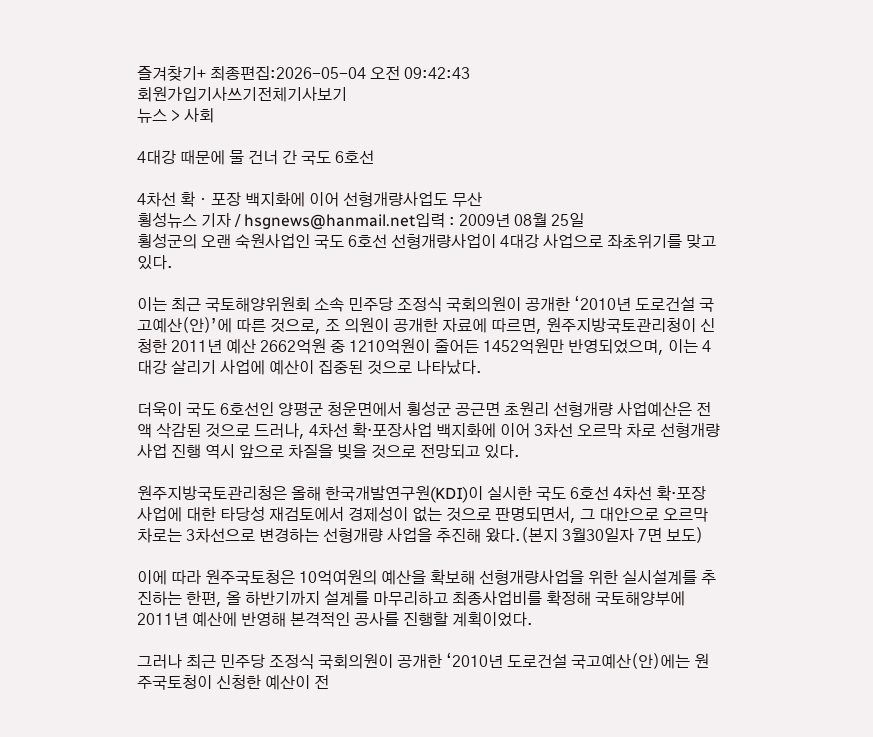즐겨찾기+ 최종편집:2026-05-04 오전 09:42:43
회원가입기사쓰기전체기사보기
뉴스 > 사회

4대강 때문에 물 건너 간 국도 6호선

4차선 확ㆍ포장 백지화에 이어 선형개량사업도 무산
횡성뉴스 기자 / hsgnews@hanmail.net입력 : 2009년 08월 25일
횡성군의 오랜 숙원사업인 국도 6호선 선형개량사업이 4대강 사업으로 좌초위기를 맞고 있다.

이는 최근 국토해양위원회 소속 민주당 조정식 국회의원이 공개한 ‘2010년 도로건설 국고예산(안)’에 따른 것으로, 조 의원이 공개한 자료에 따르면, 원주지방국토관리청이 신청한 2011년 예산 2662억원 중 1210억원이 줄어든 1452억원만 반영되었으며, 이는 4대강 살리기 사업에 예산이 집중된 것으로 나타났다.

더욱이 국도 6호선인 양평군 청운면에서 횡성군 공근면 초원리 선형개량 사업예산은 전액 삭감된 것으로 드러나, 4차선 확·포장사업 백지화에 이어 3차선 오르막 차로 선형개량 사업 진행 역시 앞으로 차질을 빚을 것으로 전망되고 있다.

원주지방국토관리청은 올해 한국개발연구원(KDI)이 실시한 국도 6호선 4차선 확·포장 사업에 대한 타당성 재검토에서 경제성이 없는 것으로 판명되면서, 그 대안으로 오르막 차로는 3차선으로 변경하는 선형개량 사업을 추진해 왔다.(본지 3월30일자 7면 보도)

이에 따라 원주국토청은 10억여원의 예산을 확보해 선형개량사업을 위한 실시설계를 추진하는 한편, 올 하반기까지 설계를 마무리하고 최종사업비를 확정해 국토해양부에 2011년 예산에 반영해 본격적인 공사를 진행할 계획이었다.

그러나 최근 민주당 조정식 국회의원이 공개한 ‘2010년 도로건설 국고예산(안)에는 원주국토청이 신청한 예산이 전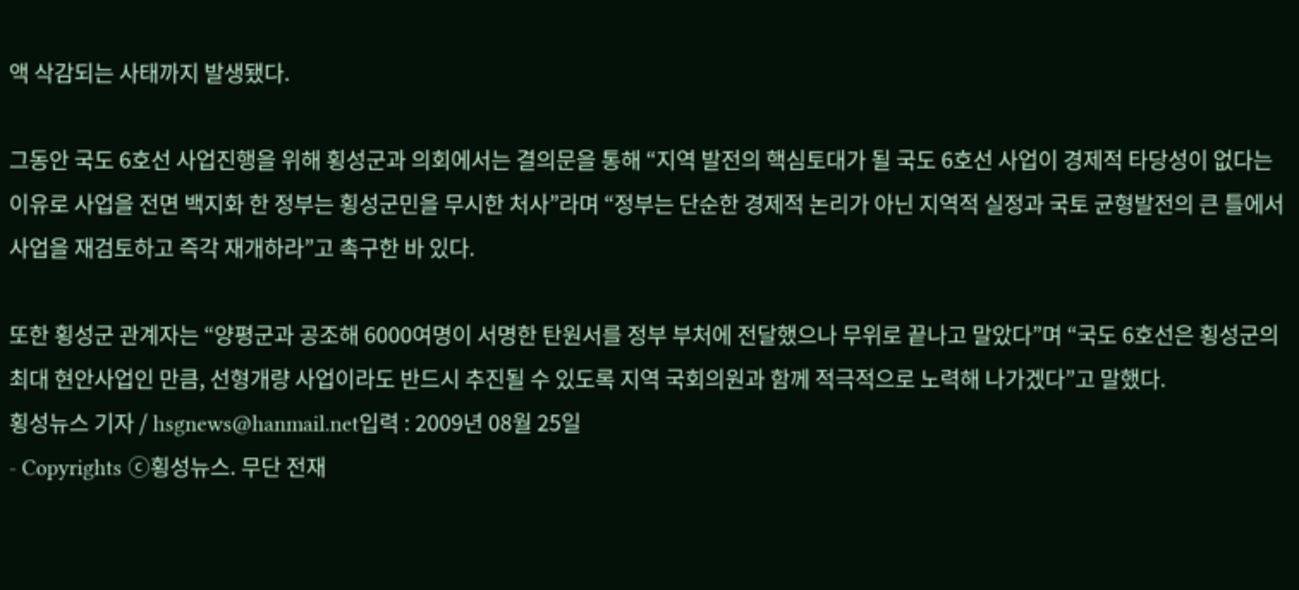액 삭감되는 사태까지 발생됐다.

그동안 국도 6호선 사업진행을 위해 횡성군과 의회에서는 결의문을 통해 “지역 발전의 핵심토대가 될 국도 6호선 사업이 경제적 타당성이 없다는 이유로 사업을 전면 백지화 한 정부는 횡성군민을 무시한 처사”라며 “정부는 단순한 경제적 논리가 아닌 지역적 실정과 국토 균형발전의 큰 틀에서 사업을 재검토하고 즉각 재개하라”고 촉구한 바 있다.

또한 횡성군 관계자는 “양평군과 공조해 6000여명이 서명한 탄원서를 정부 부처에 전달했으나 무위로 끝나고 말았다”며 “국도 6호선은 횡성군의 최대 현안사업인 만큼, 선형개량 사업이라도 반드시 추진될 수 있도록 지역 국회의원과 함께 적극적으로 노력해 나가겠다”고 말했다.
횡성뉴스 기자 / hsgnews@hanmail.net입력 : 2009년 08월 25일
- Copyrights ⓒ횡성뉴스. 무단 전재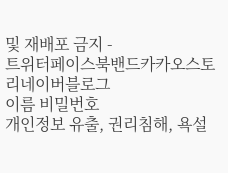및 재배포 금지 -
트위터페이스북밴드카카오스토리네이버블로그
이름 비밀번호
개인정보 유출, 권리침해, 욕설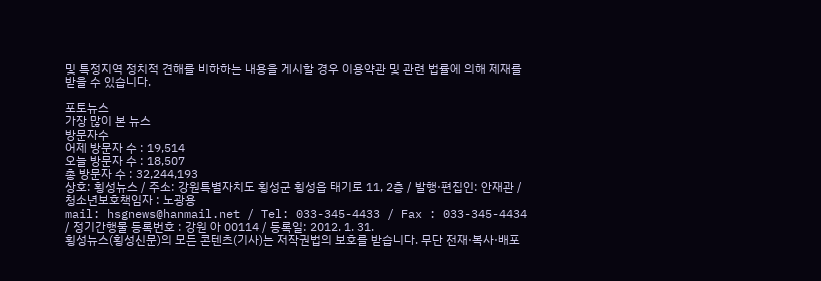및 특정지역 정치적 견해를 비하하는 내용을 게시할 경우 이용약관 및 관련 법률에 의해 제재를 받을 수 있습니다.

포토뉴스
가장 많이 본 뉴스
방문자수
어제 방문자 수 : 19,514
오늘 방문자 수 : 18,507
총 방문자 수 : 32,244,193
상호: 횡성뉴스 / 주소: 강원특별자치도 횡성군 횡성읍 태기로 11, 2층 / 발행·편집인: 안재관 / 청소년보호책임자 : 노광용
mail: hsgnews@hanmail.net / Tel: 033-345-4433 / Fax : 033-345-4434 / 정기간행물 등록번호 : 강원 아 00114 / 등록일: 2012. 1. 31.
횡성뉴스(횡성신문)의 모든 콘텐츠(기사)는 저작권법의 보호를 받습니다. 무단 전재·복사·배포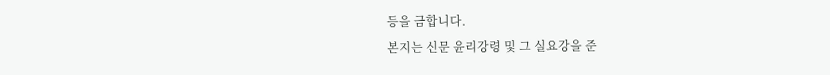등을 금합니다.
본지는 신문 윤리강령 및 그 실요강을 준